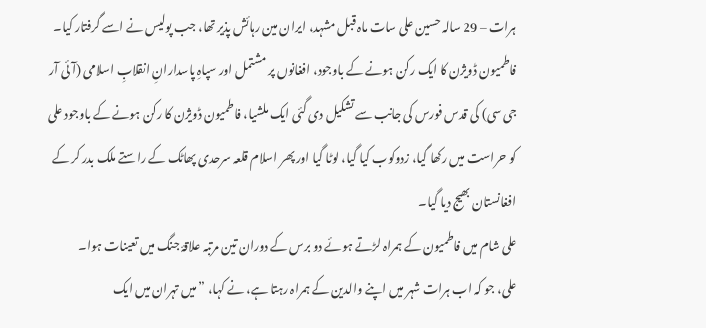ہرات – 29 سالہ حسین علی سات ماہ قبل مشہد، ایران مین رہائش پذیر تھا، جب پولیس نے اسے گرفتار کیا۔
فاطمیون ڈویژن کا ایک رکن ہونے کے باوجود، افغانوں پر مشتمل اور سپاہِ پاسدارانِ انقلابِ اسلامی (آئی آر جی سی) کی قدس فورس کی جانب سے تشکیل دی گئی ایک ملشیا، فاطمیون ڈویژن کا رکن ہونے کے باوجود علی کو حراست میں رکھا گیا، زدوکوب کیا گیا، لوٹا گیا اور پھر اسلام قلعہ سرحدی پھاٹک کے راستے ملک بدر کر کے افغانستان بھیج دیا گیا۔
علی شام میں فاطمیون کے ہمراہ لڑتے ہوئے دو برس کے دوران تین مرتبہ علاقۂ جنگ میں تعینات ہوا۔
علی، جو کہ اب ہرات شہر میں اپنے والدین کے ہمراہ رہتا ہے، نے کہا، ”میں تہران میں ایک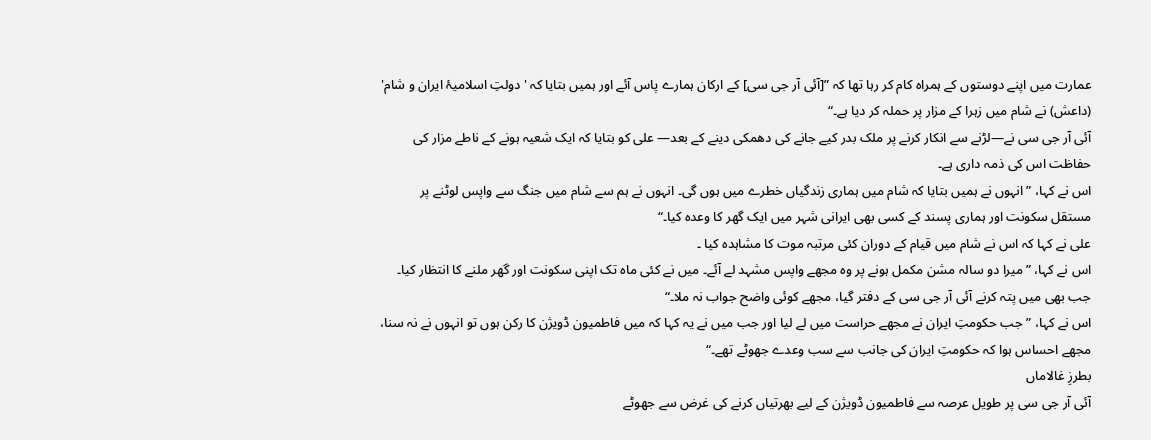عمارت میں اپنے دوستوں کے ہمراہ کام کر رہا تھا کہ ”[آئی آر جی سی] کے ارکان ہمارے پاس آئے اور ہمیں بتایا کہ 'دولتِ اسلامیۂ ایران و شام' (داعش) نے شام میں زہرا کے مزار پر حملہ کر دیا ہے۔“
آئی آر جی سی نے—لڑنے سے انکار کرنے پر ملک بدر کیے جانے کی دھمکی دینے کے بعد— علی کو بتایا کہ ایک شعیہ ہونے کے ناطے مزار کی حفاظت اس کی ذمہ داری ہے۔
اس نے کہا، ”انہوں نے ہمیں بتایا کہ شام میں ہماری زندگیاں خطرے میں ہوں گی۔ انہوں نے ہم سے شام میں جنگ سے واپس لوٹنے پر مستقل سکونت اور ہماری پسند کے کسی بھی ایرانی شہر میں ایک گھر کا وعدہ کیا۔“
علی نے کہا کہ اس نے شام میں قیام کے دوران کئی مرتبہ موت کا مشاہدہ کیا ۔
اس نے کہا، ”میرا دو سالہ مشن مکمل ہونے پر وہ مجھے واپس مشہد لے آئے۔ میں نے کئی ماہ تک اپنی سکونت اور گھر ملنے کا انتظار کیا۔ جب بھی میں پتہ کرنے آئی آر جی سی کے دفتر گیا، مجھے کوئی واضح جواب نہ ملا۔“
اس نے کہا، ”جب حکومتِ ایران نے مجھے حراست میں لے لیا اور جب میں نے یہ کہا کہ میں فاطمیون ڈویژن کا رکن ہوں تو انہوں نے نہ سنا، مجھے احساس ہوا کہ حکومتِ ایران کی جانب سے سب وعدے جھوٹے تھے۔“
بطرزِ غالاماں
آئی آر جی سی پر طویل عرصہ سے فاطمیون ڈویژن کے لیے بھرتیاں کرنے کی غرض سے جھوٹے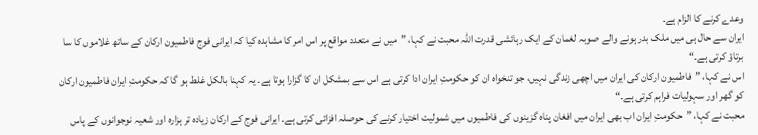وعدے کرنے کا الزام ہے۔
ایران سے حال ہی میں ملک بدر ہونے والے صوبہ لغمان کے ایک رہائشی قدرت اللہ محبت نے کہا، ”میں نے متعدد مواقع پر اس امر کا مشاہدہ کیا کہ ایرانی فوج فاطمیون ارکان کے ساتھ غلاموں کا سا برتاؤ کرتی ہے۔“
اس نے کہا، ”فاطمیون ارکان کی ایران میں اچھی زندگی نہیں، جو تنخواہ ان کو حکومتِ ایران ادا کرتی ہے اس سے بمشکل ان کا گزارا ہوتا ہے۔ یہ کہنا بالکل غلط ہو گا کہ حکومتِ ایران فاطمیون ارکان کو گھر اور سہولیات فراہم کرتی ہے۔“
محبت نے کہا، ”حکومتِ ایران اب بھی ایران میں افغان پناہ گزینوں کی فاطمیوں میں شمولیت اختیار کرنے کی حوصلہ افزائی کرتی ہے۔ ایرانی فوج کے ارکان زیادہ تر ہزارہ اور شعیہ نوجوانوں کے پاس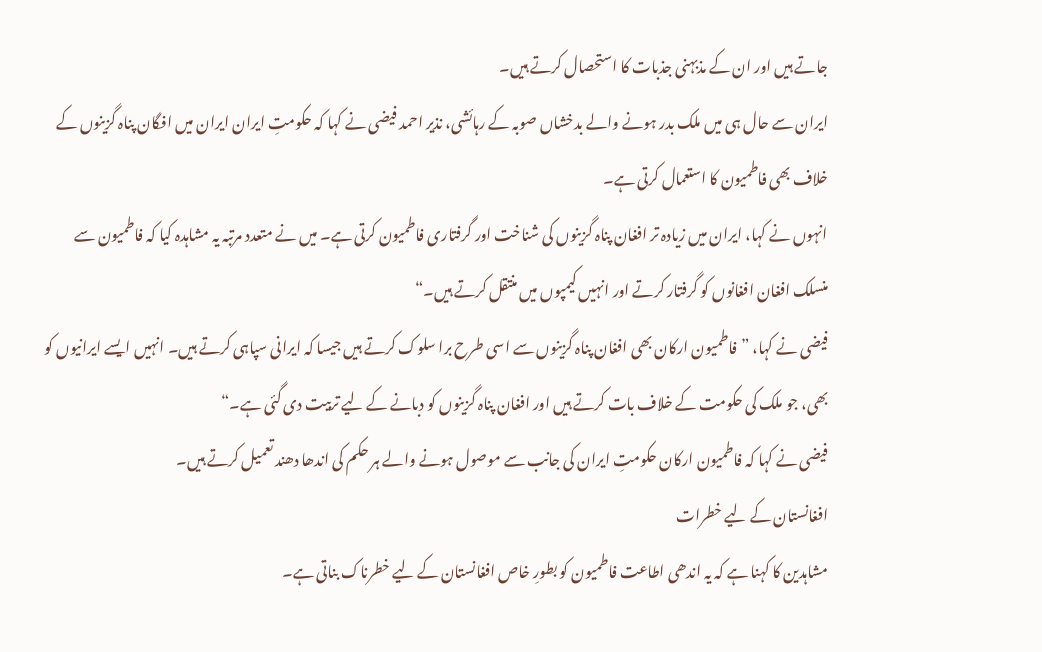جاتے ہیں اور ان کے مذبہنی جذبات کا استحصال کرتے ہیں۔
ایران سے حال ہی میں ملک بدر ہونے والے بدخشاں صوبہ کے رہائشی، نذیر احمد فیضی نے کہا کہ حکومتِ ایران ایران میں افگان پناہ گزینوں کے خلاف بھی فاطمیون کا استعمال کرتی ہے۔
انہوں نے کہا، ایران میں زیادہ تر افغان پناہ گزینوں کی شناخت اور گرفتاری فاطمیون کرتی ہے۔ میں نے متعدد مرتبہ یہ مشاہدہ کیا کہ فاطمیون سے منسلک افغان افغانوں کو گرفتار کرتے اور انہیں کیمپوں میں منتقل کرتے ہیں۔“
فیضی نے کہا، ”فاطمیون ارکان بھی افغان پناہ گزینوں سے اسی طرح برا سلوک کرتے ہیں جیسا کہ ایرانی سپاہی کرتے ہیں۔ انہیں ایسے ایرانیوں کو بھی، جو ملک کی حکومت کے خلاف بات کرتے ہیں اور افغان پناہ گزینوں کو دبانے کے لیے تربیت دی گئی ہے۔“
فیضی نے کہا کہ فاطمیون ارکان حکومتِ ایران کی جانب سے موصول ہونے والے ہر حکم کی اندھا دھند تعمیل کرتے ہیں۔
افغانستان کے لیے خطرات
مشاہدین کا کہنا ہے کہ یہ اندھی اطاعت فاطمیون کو بطورِ خاص افغانستان کے لیے خطرناک بناتی ہے۔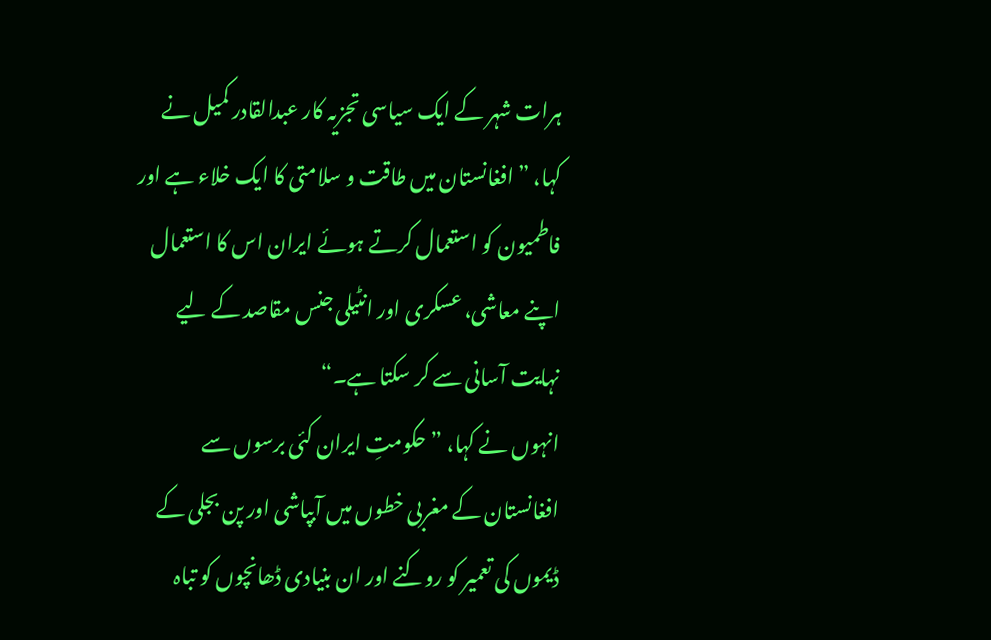ہرات شہر کے ایک سیاسی تجزیہ کار عبدالقادر کمیل نے کہا، ”افغانستان میں طاقت و سلامتی کا ایک خلاء ہے اور فاطمیون کو استعمال کرتے ہوئے ایران اس کا استعمال اپنے معاشی، عسکری اور انٹیلی جنس مقاصد کے لیے نہایت آسانی سے کر سکتا ہے۔“
انہوں نے کہا، ”حکومتِ ایران کئی برسوں سے افغانستان کے مغربی خطوں میں آبپاشی اور پن بجلی کے ڈیموں کی تعمیر کو روکنے اور ان بنیادی ڈھانچوں کو تباہ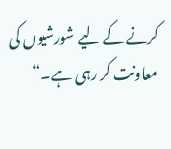کرنے کے لیے شورشیوں کی معاونت کر رہی ہے۔“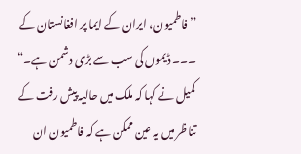”فاطمیون، ایران کے ایما پر افغانستان کے ۔۔۔ ڈیموں کی سب سے بڑی دشمن ہے۔“
کمیل نے کہا کہ ملک میں حالیہ پیش رفت کے تناظر میں یہ عین ممکن ہے کہ فاطمیون ان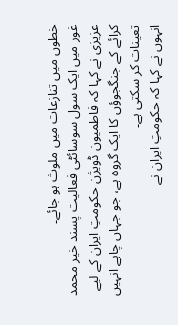خطوں میں تنازعات میں ملوث ہو جائے۔
غور میں ایک سول سوسائٹی فعالیت پسند خیر محمد عزیزی نے کہا کہ فاطمیون ڈویژن حکومتِ ایران کے لیے کرائے کے جنگجوؤں کا ایک گروہ ہے، جو جہاں چاہے انہیں تعینات کر سکتی ہے۔
انہوں نے کہا کہ حکومتِ ایران نے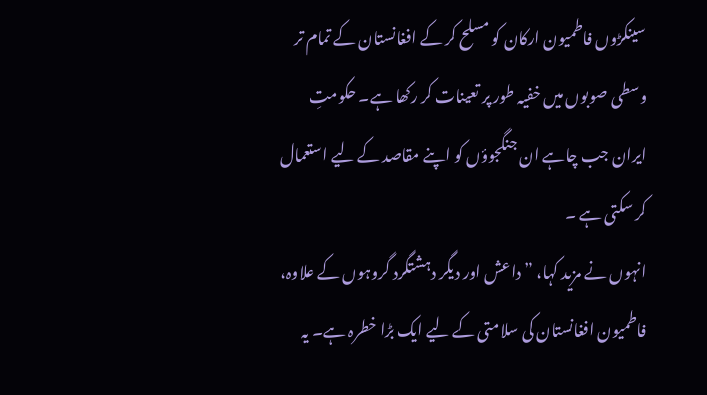سینکڑوں فاطمیون ارکان کو مسلح کر کے افغانستان کے تمام تر وسطی صوبوں میں خفیہ طور پر تعینات کر رکھا ہے۔ حکومتِ ایران جب چاہے ان جنگجوؤں کو اپنے مقاصد کے لیے استعمال کر سکتی ہے ۔
انہوں نے مزید کہا، ”داعش اور دیگر دہشتگرد گروہوں کے علاوہ، فاطمیون افغانستان کی سلامتی کے لیے ایک بڑا خطرہ ہے۔ یہ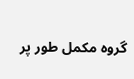گروہ مکمل طور پر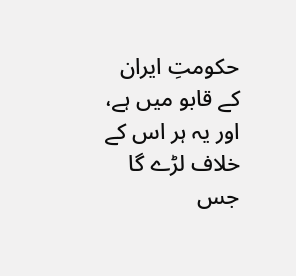حکومتِ ایران کے قابو میں ہے، اور یہ ہر اس کے خلاف لڑے گا جس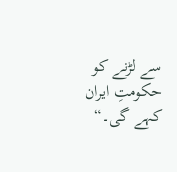سے لڑنے کو حکومتِ ایران کہے گی۔“